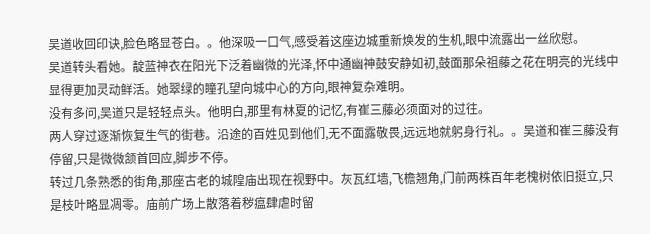吴道收回印诀,脸色略显苍白。。他深吸一口气,感受着这座边城重新焕发的生机,眼中流露出一丝欣慰。
吴道转头看她。靛蓝神衣在阳光下泛着幽微的光泽,怀中通幽神鼓安静如初,鼓面那朵祖藤之花在明亮的光线中显得更加灵动鲜活。她翠绿的瞳孔望向城中心的方向,眼神复杂难明。
没有多问,吴道只是轻轻点头。他明白,那里有林夏的记忆,有崔三藤必须面对的过往。
两人穿过逐渐恢复生气的街巷。沿途的百姓见到他们,无不面露敬畏,远远地就躬身行礼。。吴道和崔三藤没有停留,只是微微颔首回应,脚步不停。
转过几条熟悉的街角,那座古老的城隍庙出现在视野中。灰瓦红墙,飞檐翘角,门前两株百年老槐树依旧挺立,只是枝叶略显凋零。庙前广场上散落着秽瘟肆虐时留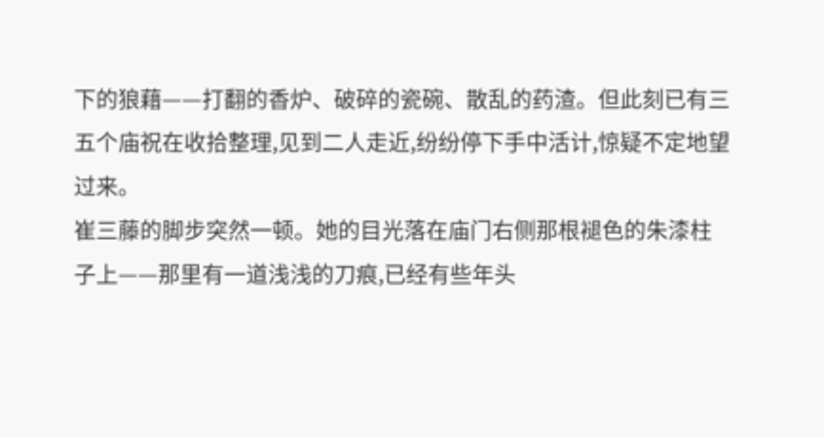下的狼藉——打翻的香炉、破碎的瓷碗、散乱的药渣。但此刻已有三五个庙祝在收拾整理,见到二人走近,纷纷停下手中活计,惊疑不定地望过来。
崔三藤的脚步突然一顿。她的目光落在庙门右侧那根褪色的朱漆柱子上——那里有一道浅浅的刀痕,已经有些年头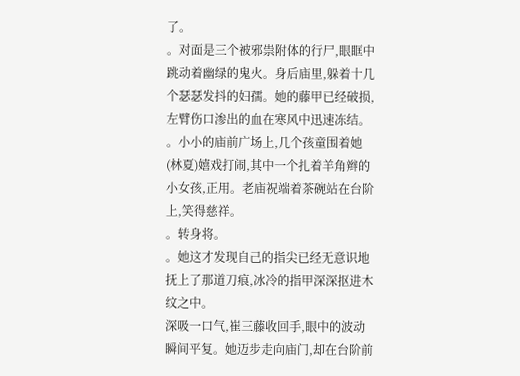了。
。对面是三个被邪祟附体的行尸,眼眶中跳动着幽绿的鬼火。身后庙里,躲着十几个瑟瑟发抖的妇孺。她的藤甲已经破损,左臂伤口渗出的血在寒风中迅速冻结。
。小小的庙前广场上,几个孩童围着她(林夏)嬉戏打闹,其中一个扎着羊角辫的小女孩,正用。老庙祝端着茶碗站在台阶上,笑得慈祥。
。转身将。
。她这才发现自己的指尖已经无意识地抚上了那道刀痕,冰冷的指甲深深抠进木纹之中。
深吸一口气,崔三藤收回手,眼中的波动瞬间平复。她迈步走向庙门,却在台阶前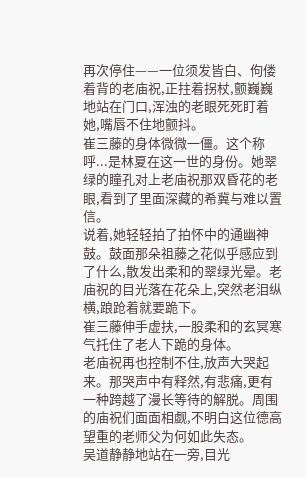再次停住——一位须发皆白、佝偻着背的老庙祝,正拄着拐杖,颤巍巍地站在门口,浑浊的老眼死死盯着她,嘴唇不住地颤抖。
崔三藤的身体微微一僵。这个称呼...是林夏在这一世的身份。她翠绿的瞳孔对上老庙祝那双昏花的老眼,看到了里面深藏的希冀与难以置信。
说着,她轻轻拍了拍怀中的通幽神鼓。鼓面那朵祖藤之花似乎感应到了什么,散发出柔和的翠绿光晕。老庙祝的目光落在花朵上,突然老泪纵横,踉跄着就要跪下。
崔三藤伸手虚扶,一股柔和的玄冥寒气托住了老人下跪的身体。
老庙祝再也控制不住,放声大哭起来。那哭声中有释然,有悲痛,更有一种跨越了漫长等待的解脱。周围的庙祝们面面相觑,不明白这位德高望重的老师父为何如此失态。
吴道静静地站在一旁,目光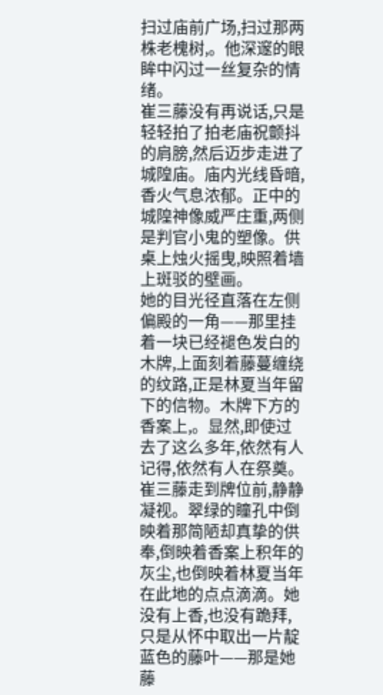扫过庙前广场,扫过那两株老槐树,。他深邃的眼眸中闪过一丝复杂的情绪。
崔三藤没有再说话,只是轻轻拍了拍老庙祝颤抖的肩膀,然后迈步走进了城隍庙。庙内光线昏暗,香火气息浓郁。正中的城隍神像威严庄重,两侧是判官小鬼的塑像。供桌上烛火摇曳,映照着墙上斑驳的壁画。
她的目光径直落在左侧偏殿的一角——那里挂着一块已经褪色发白的木牌,上面刻着藤蔓缠绕的纹路,正是林夏当年留下的信物。木牌下方的香案上,。显然,即使过去了这么多年,依然有人记得,依然有人在祭奠。
崔三藤走到牌位前,静静凝视。翠绿的瞳孔中倒映着那简陋却真挚的供奉,倒映着香案上积年的灰尘,也倒映着林夏当年在此地的点点滴滴。她没有上香,也没有跪拜,只是从怀中取出一片靛蓝色的藤叶——那是她藤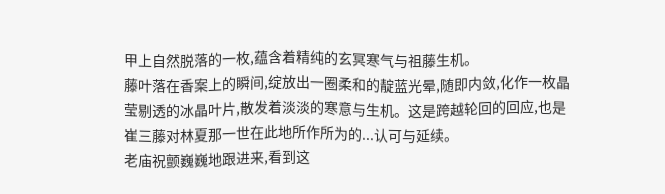甲上自然脱落的一枚,蕴含着精纯的玄冥寒气与祖藤生机。
藤叶落在香案上的瞬间,绽放出一圈柔和的靛蓝光晕,随即内敛,化作一枚晶莹剔透的冰晶叶片,散发着淡淡的寒意与生机。这是跨越轮回的回应,也是崔三藤对林夏那一世在此地所作所为的...认可与延续。
老庙祝颤巍巍地跟进来,看到这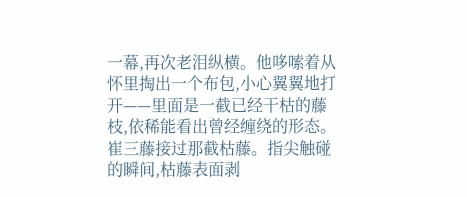一幕,再次老泪纵横。他哆嗦着从怀里掏出一个布包,小心翼翼地打开——里面是一截已经干枯的藤枝,依稀能看出曾经缠绕的形态。
崔三藤接过那截枯藤。指尖触碰的瞬间,枯藤表面剥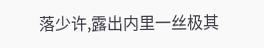落少许,露出内里一丝极其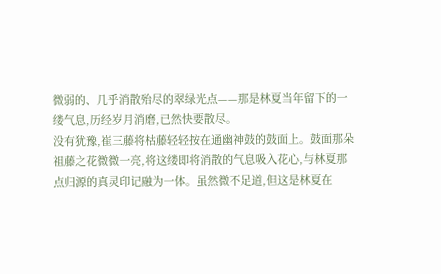微弱的、几乎消散殆尽的翠绿光点——那是林夏当年留下的一缕气息,历经岁月消磨,已然快要散尽。
没有犹豫,崔三藤将枯藤轻轻按在通幽神鼓的鼓面上。鼓面那朵祖藤之花微微一亮,将这缕即将消散的气息吸入花心,与林夏那点归源的真灵印记融为一体。虽然微不足道,但这是林夏在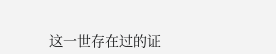这一世存在过的证